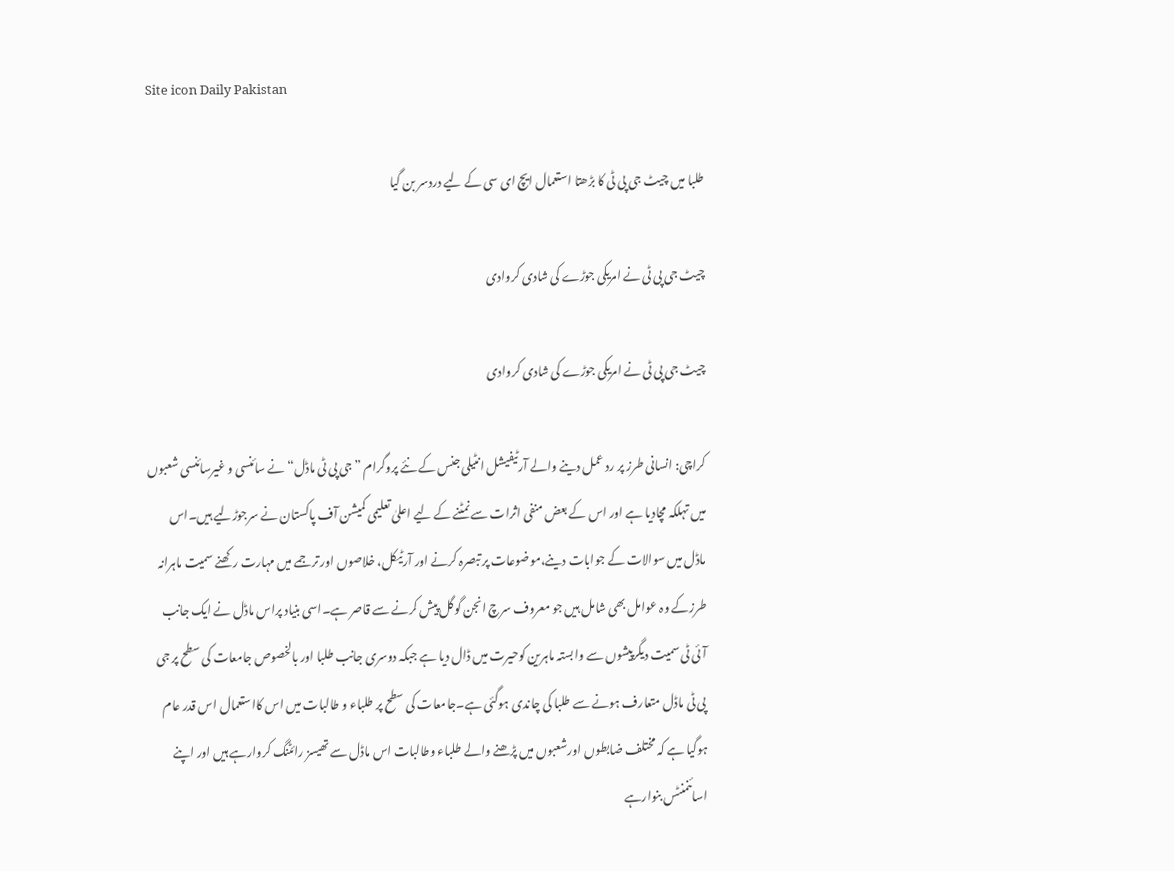Site icon Daily Pakistan

طلبا میں چیٹ جی پی ٹی کا بڑھتا استعمال ایچ ای سی کے لیے دردسر بن گیا

چیٹ جی پی ٹی نے امریکی جوڑے کی شادی کروادی

چیٹ جی پی ٹی نے امریکی جوڑے کی شادی کروادی

کراچی: انسانی طرز پر رد عمل دینے والے آرٹیفیشل انٹیلی جنس کے نئے پروگرام ”جی پی ٹی ماڈل“نے سائنسی و غیرسائنسی شعبوں میں تہلکہ مچادیا ہے اور اس کے بعض منفی اثرات سے نمٹنے کے لیے اعلیٰ تعلیمی کمیشن آف پاکستان نے سرجوڑلیے ہیں۔اس ماڈل میں سوالات کے جوابات دینے،موضوعات پر تبصرہ کرنے اور آرٹیکل، خلاصوں اور ترجمے میں مہارت رکھنے سمیت ماہرانہ طرزکے وہ عوامل بھی شامل ہیں جو معروف سرچ انجن گوگل پیش کرنے سے قاصر ہے۔اسی بنیاد پراس ماڈل نے ایک جانب آئی ٹی سمیت دیگرپیشوں سے وابستہ ماہرین کوحیرت میں ڈال دیا ہے جبکہ دوسری جانب طلبا اور بالخصوص جامعات کی سطح پر جی پی ٹی ماڈل متعارف ہونے سے طلبا کی چاندی ہوگئی ہے۔جامعات کی سطح پر طلباء و طالبات میں اس کااستعمال اس قدر عام ہوگیا ہے کہ مختلف ضابطوں اورشعبوں میں پڑھنے والے طلباء وطالبات اس ماڈل سے تھیسز رائٹنگ کروارہے ہیں اور اپنے اسائنمنٹس بنوارہے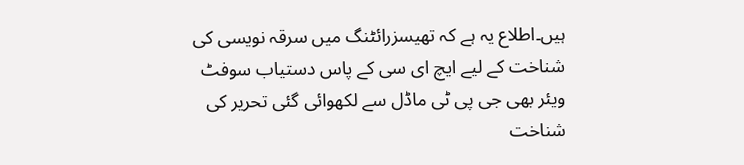ہیں۔اطلاع یہ ہے کہ تھیسزرائٹنگ میں سرقہ نویسی کی شناخت کے لیے ایچ ای سی کے پاس دستیاب سوفٹ ویئر بھی جی پی ٹی ماڈل سے لکھوائی گئی تحریر کی شناخت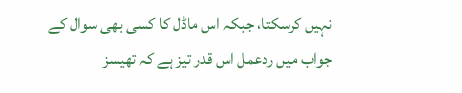نہیں کرسکتا، جبکہ اس ماڈل کا کسی بھی سوال کے جواب میں ردعمل اس قدر تیز ہے کہ تھیسز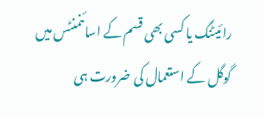رائیٹنگ یا کسی بھی قسم کے اسائنمنٹس میں گوگل کے استعمال کی ضرورت ہی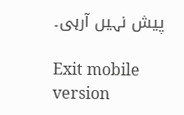پیش نہیں آرہی۔

Exit mobile version